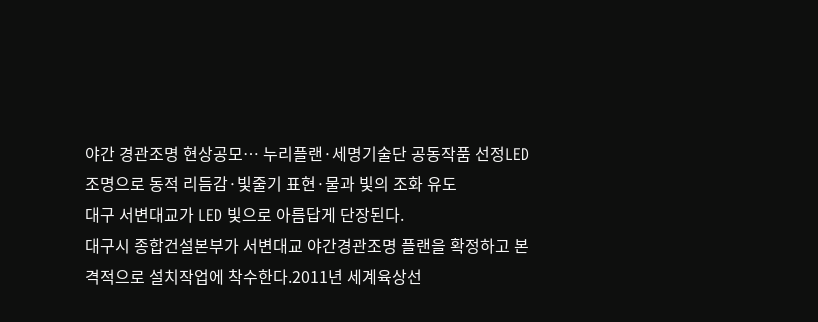야간 경관조명 현상공모… 누리플랜·세명기술단 공동작품 선정LED조명으로 동적 리듬감·빛줄기 표현·물과 빛의 조화 유도
대구 서변대교가 LED 빛으로 아름답게 단장된다.
대구시 종합건설본부가 서변대교 야간경관조명 플랜을 확정하고 본격적으로 설치작업에 착수한다.2011년 세계육상선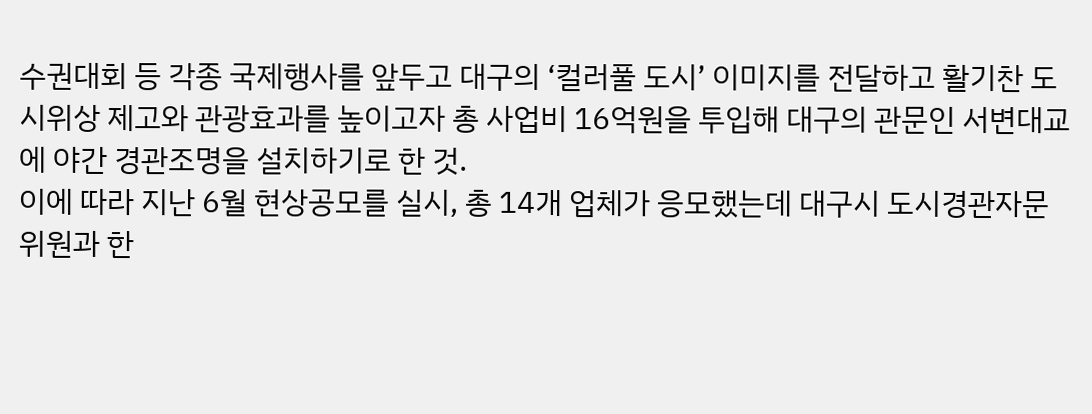수권대회 등 각종 국제행사를 앞두고 대구의 ‘컬러풀 도시’ 이미지를 전달하고 활기찬 도시위상 제고와 관광효과를 높이고자 총 사업비 16억원을 투입해 대구의 관문인 서변대교에 야간 경관조명을 설치하기로 한 것.
이에 따라 지난 6월 현상공모를 실시, 총 14개 업체가 응모했는데 대구시 도시경관자문위원과 한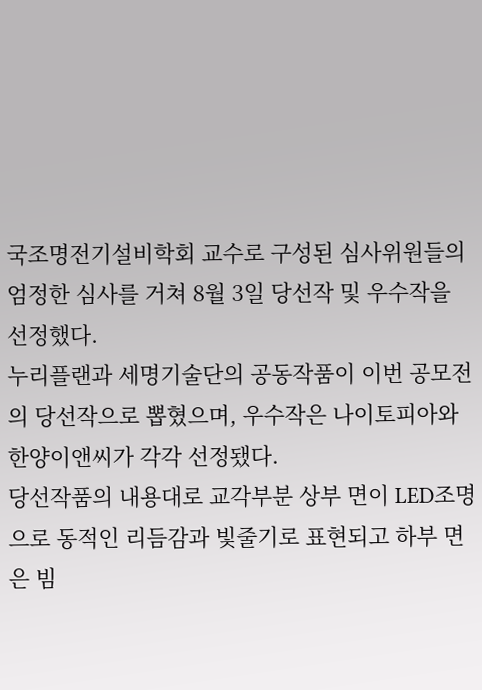국조명전기설비학회 교수로 구성된 심사위원들의 엄정한 심사를 거쳐 8월 3일 당선작 및 우수작을 선정했다.
누리플랜과 세명기술단의 공동작품이 이번 공모전의 당선작으로 뽑혔으며, 우수작은 나이토피아와 한양이앤씨가 각각 선정됐다.
당선작품의 내용대로 교각부분 상부 면이 LED조명으로 동적인 리듬감과 빛줄기로 표현되고 하부 면은 빔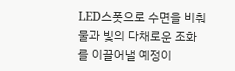LED스폿으로 수면을 비춰 물과 빛의 다채로운 조화를 이끌어낼 예정이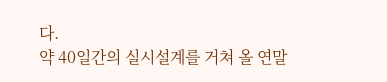다.
약 40일간의 실시설계를 거쳐 올 연말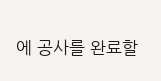에 공사를 완료할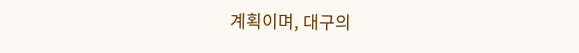계획이며, 대구의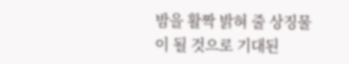밤을 활짝 밝혀 줄 상징물이 될 것으로 기대된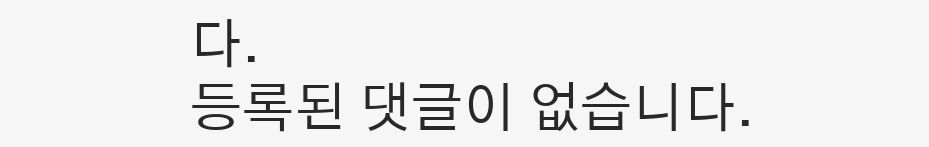다.
등록된 댓글이 없습니다.